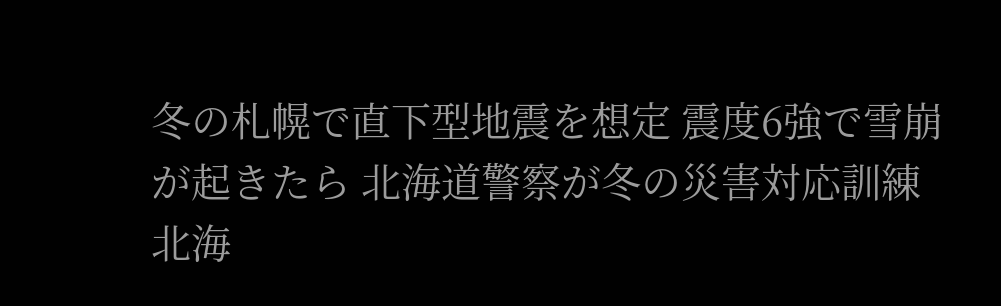冬の札幌で直下型地震を想定 震度6強で雪崩が起きたら 北海道警察が冬の災害対応訓練
北海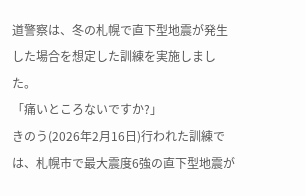道警察は、冬の札幌で直下型地震が発生した場合を想定した訓練を実施しました。
「痛いところないですか?」
きのう(2026年2月16日)行われた訓練では、札幌市で最大震度6強の直下型地震が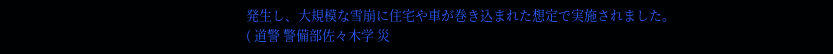発生し、大規模な雪崩に住宅や車が巻き込まれた想定で実施されました。
( 道警 警備部佐々木学 災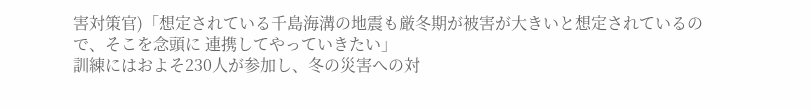害対策官)「想定されている千島海溝の地震も厳冬期が被害が大きいと想定されているので、そこを念頭に 連携してやっていきたい」
訓練にはおよそ230人が参加し、冬の災害への対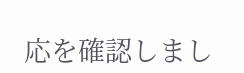応を確認しまし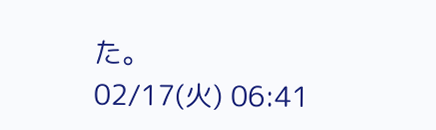た。
02/17(火) 06:41